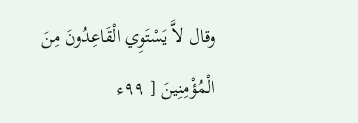وقال لاَّ يَسْتَوِي الْقَاعِدُونَ مِنَ الْمُؤْمِنِينَ [ ٩٩ء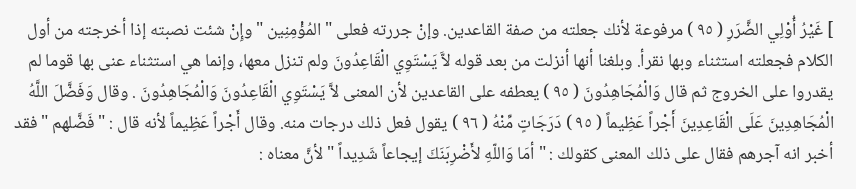] غَيْرُ أُوْلِي الضَّرَرِ ( ٩٥ ) مرفوعة لأنك جعلته من صفة القاعدين. وإنْ جررته فعلى " المُؤْمِنِين " وإِنْ شئت نصبته إذا أخرجته من أول الكلام فجعلته استثناء وبها نقرأ. وبلغنا أنها أنزلت من بعد قوله لاَّ يَسْتَوِي الْقَاعِدُونَ ولم تنزل معها، وإنما هي استثناء عنى بها قوما لم يقدروا على الخروج ثم قال وَالْمُجَاهِدُونَ ( ٩٥ ) يعطفه على القاعدين لأن المعنى لاَّ يَسْتَوِي الْقَاعِدُونَ وَالْمُجَاهِدُونَ . وقال وَفَضَّلَ اللَّهُ الْمُجَاهِدِينَ عَلَى الْقَاعِدِينَ أَجْراً عَظِيماً ( ٩٥ ) دَرَجَاتٍ مِّنْهُ ( ٩٦ ) يقول فعل ذلك درجات منه. وقال أَجْراً عَظِيماً لأنه قال : " فَضَّلهم " فقد أخبر انه آجرهم فقال على ذلك المعنى كقولك : " أمَا وَاللّهِ لأَضْرِبَنَكَ إيجاعاً شَدِيداً " لأنَّ معناه :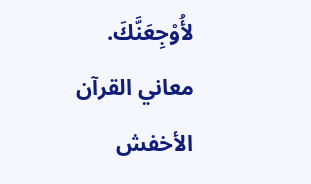لأُوْجِعَنَّكَ.
معاني القرآن
الأخفش